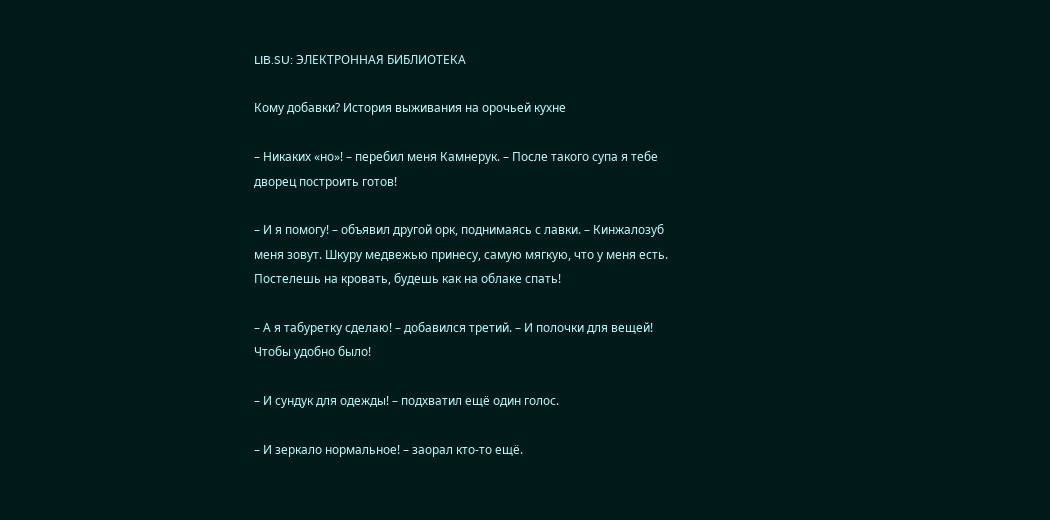LIB.SU: ЭЛЕКТРОННАЯ БИБЛИОТЕКА

Кому добавки? История выживания на орочьей кухне

– Никаких «но»! – перебил меня Камнерук. – После такого супа я тебе дворец построить готов!

– И я помогу! – объявил другой орк, поднимаясь с лавки. – Кинжалозуб меня зовут. Шкуру медвежью принесу, самую мягкую, что у меня есть. Постелешь на кровать, будешь как на облаке спать!

– А я табуретку сделаю! – добавился третий. – И полочки для вещей! Чтобы удобно было!

– И сундук для одежды! – подхватил ещё один голос.

– И зеркало нормальное! – заорал кто‑то ещё.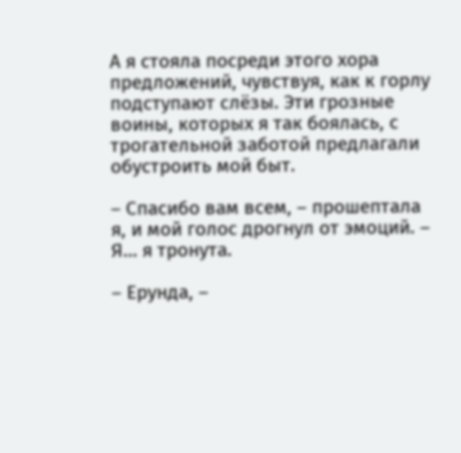А я стояла посреди этого хора предложений, чувствуя, как к горлу подступают слёзы. Эти грозные воины, которых я так боялась, с трогательной заботой предлагали обустроить мой быт.

– Спасибо вам всем, – прошептала я, и мой голос дрогнул от эмоций. – Я… я тронута.

– Ерунда, –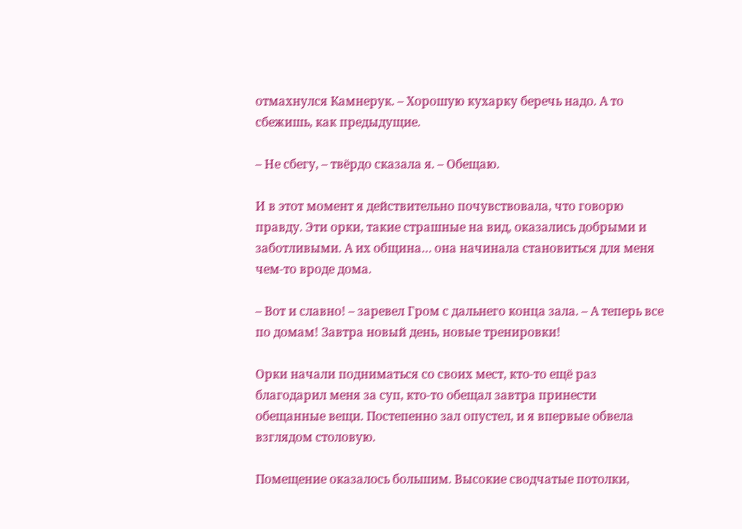отмахнулся Камнерук. – Хорошую кухарку беречь надо. А то сбежишь, как предыдущие.

– Не сбегу, – твёрдо сказала я. – Обещаю.

И в этот момент я действительно почувствовала, что говорю правду. Эти орки, такие страшные на вид, оказались добрыми и заботливыми. А их община… она начинала становиться для меня чем‑то вроде дома.

– Вот и славно! – заревел Гром с дальнего конца зала. – А теперь все по домам! Завтра новый день, новые тренировки!

Орки начали подниматься со своих мест, кто‑то ещё раз благодарил меня за суп, кто‑то обещал завтра принести обещанные вещи. Постепенно зал опустел, и я впервые обвела взглядом столовую.

Помещение оказалось большим. Высокие сводчатые потолки,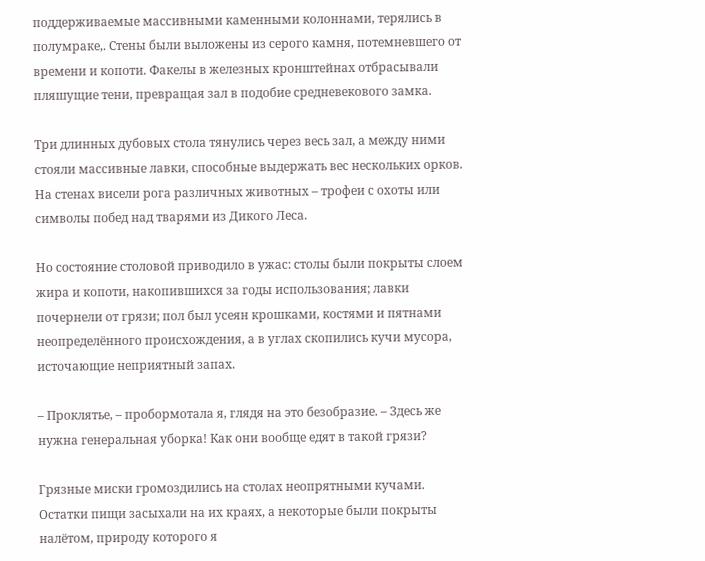поддерживаемые массивными каменными колоннами, терялись в полумраке,. Стены были выложены из серого камня, потемневшего от времени и копоти. Факелы в железных кронштейнах отбрасывали пляшущие тени, превращая зал в подобие средневекового замка.

Три длинных дубовых стола тянулись через весь зал, а между ними стояли массивные лавки, способные выдержать вес нескольких орков. На стенах висели рога различных животных – трофеи с охоты или символы побед над тварями из Дикого Леса.

Но состояние столовой приводило в ужас: столы были покрыты слоем жира и копоти, накопившихся за годы использования; лавки почернели от грязи; пол был усеян крошками, костями и пятнами неопределённого происхождения, а в углах скопились кучи мусора, источающие неприятный запах.

– Проклятье, – пробормотала я, глядя на это безобразие. – Здесь же нужна генеральная уборка! Как они вообще едят в такой грязи?

Грязные миски громоздились на столах неопрятными кучами. Остатки пищи засыхали на их краях, а некоторые были покрыты налётом, природу которого я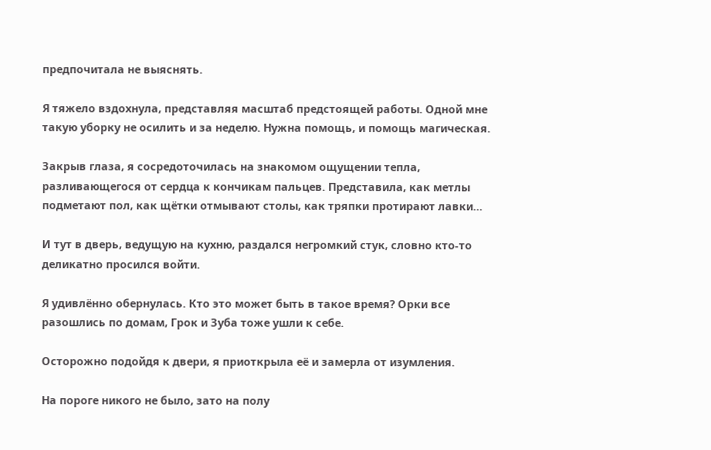предпочитала не выяснять.

Я тяжело вздохнула, представляя масштаб предстоящей работы. Одной мне такую уборку не осилить и за неделю. Нужна помощь, и помощь магическая.

Закрыв глаза, я сосредоточилась на знакомом ощущении тепла, разливающегося от сердца к кончикам пальцев. Представила, как метлы подметают пол, как щётки отмывают столы, как тряпки протирают лавки…

И тут в дверь, ведущую на кухню, раздался негромкий стук, словно кто‑то деликатно просился войти.

Я удивлённо обернулась. Кто это может быть в такое время? Орки все разошлись по домам, Грок и Зуба тоже ушли к себе.

Осторожно подойдя к двери, я приоткрыла её и замерла от изумления.

На пороге никого не было, зато на полу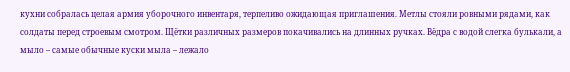кухни собралась целая армия уборочного инвентаря, терпеливо ожидающая приглашения. Метлы стояли ровными рядами, как солдаты перед строевым смотром. Щётки различных размеров покачивались на длинных ручках. Вёдра с водой слегка булькали, а мыло – самые обычные куски мыла – лежало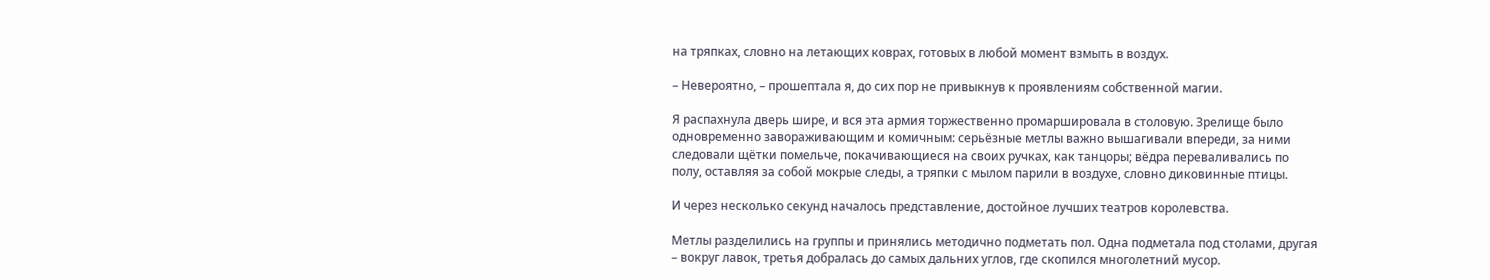на тряпках, словно на летающих коврах, готовых в любой момент взмыть в воздух.

– Невероятно, – прошептала я, до сих пор не привыкнув к проявлениям собственной магии.

Я распахнула дверь шире, и вся эта армия торжественно промаршировала в столовую. Зрелище было одновременно завораживающим и комичным: серьёзные метлы важно вышагивали впереди, за ними следовали щётки помельче, покачивающиеся на своих ручках, как танцоры; вёдра переваливались по полу, оставляя за собой мокрые следы, а тряпки с мылом парили в воздухе, словно диковинные птицы.

И через несколько секунд началось представление, достойное лучших театров королевства.

Метлы разделились на группы и принялись методично подметать пол. Одна подметала под столами, другая – вокруг лавок, третья добралась до самых дальних углов, где скопился многолетний мусор.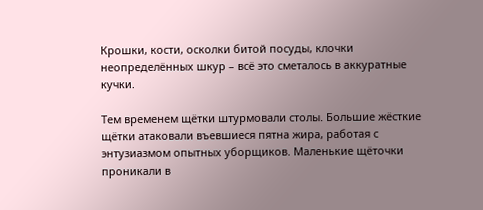Крошки, кости, осколки битой посуды, клочки неопределённых шкур – всё это сметалось в аккуратные кучки.

Тем временем щётки штурмовали столы. Большие жёсткие щётки атаковали въевшиеся пятна жира, работая с энтузиазмом опытных уборщиков. Маленькие щёточки проникали в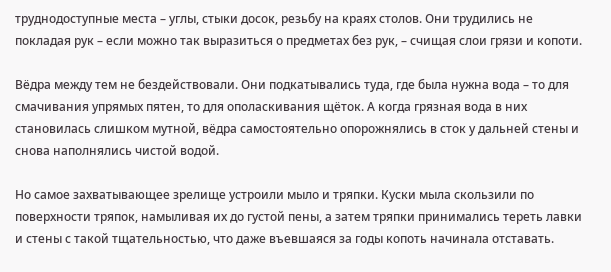труднодоступные места – углы, стыки досок, резьбу на краях столов. Они трудились не покладая рук – если можно так выразиться о предметах без рук, – счищая слои грязи и копоти.

Вёдра между тем не бездействовали. Они подкатывались туда, где была нужна вода – то для смачивания упрямых пятен, то для ополаскивания щёток. А когда грязная вода в них становилась слишком мутной, вёдра самостоятельно опорожнялись в сток у дальней стены и снова наполнялись чистой водой.

Но самое захватывающее зрелище устроили мыло и тряпки. Куски мыла скользили по поверхности тряпок, намыливая их до густой пены, а затем тряпки принимались тереть лавки и стены с такой тщательностью, что даже въевшаяся за годы копоть начинала отставать.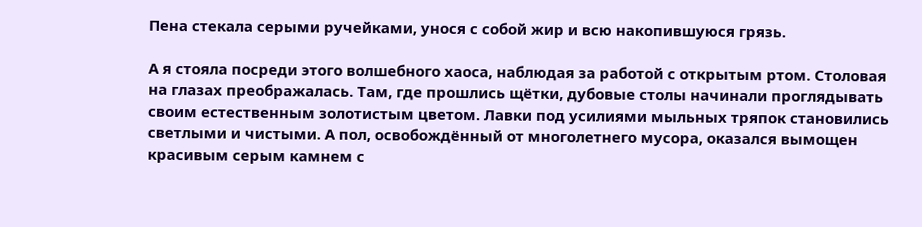Пена стекала серыми ручейками, унося с собой жир и всю накопившуюся грязь.

А я стояла посреди этого волшебного хаоса, наблюдая за работой с открытым ртом. Столовая на глазах преображалась. Там, где прошлись щётки, дубовые столы начинали проглядывать своим естественным золотистым цветом. Лавки под усилиями мыльных тряпок становились светлыми и чистыми. А пол, освобождённый от многолетнего мусора, оказался вымощен красивым серым камнем с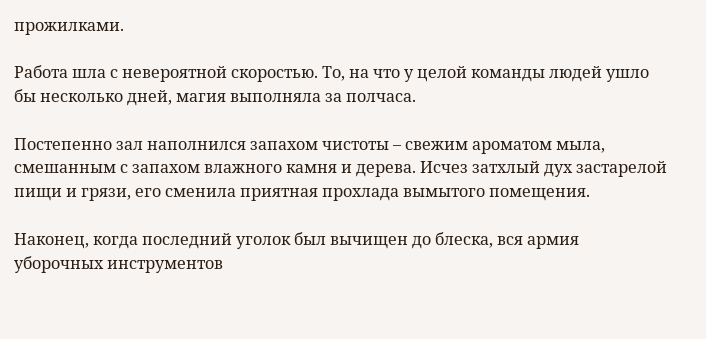прожилками.

Работа шла с невероятной скоростью. То, на что у целой команды людей ушло бы несколько дней, магия выполняла за полчаса.

Постепенно зал наполнился запахом чистоты – свежим ароматом мыла, смешанным с запахом влажного камня и дерева. Исчез затхлый дух застарелой пищи и грязи, его сменила приятная прохлада вымытого помещения.

Наконец, когда последний уголок был вычищен до блеска, вся армия уборочных инструментов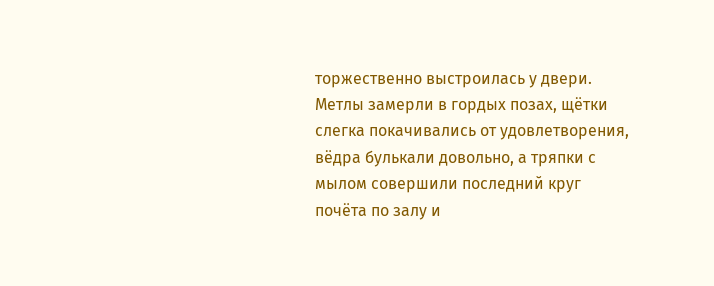торжественно выстроилась у двери. Метлы замерли в гордых позах, щётки слегка покачивались от удовлетворения, вёдра булькали довольно, а тряпки с мылом совершили последний круг почёта по залу и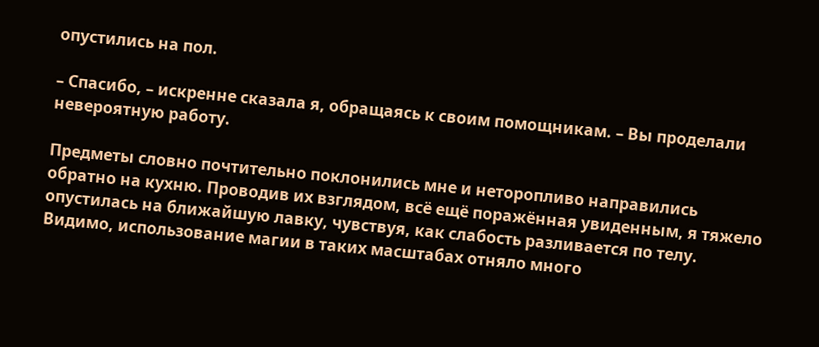опустились на пол.

– Спасибо, – искренне сказала я, обращаясь к своим помощникам. – Вы проделали невероятную работу.

Предметы словно почтительно поклонились мне и неторопливо направились обратно на кухню. Проводив их взглядом, всё ещё поражённая увиденным, я тяжело опустилась на ближайшую лавку, чувствуя, как слабость разливается по телу. Видимо, использование магии в таких масштабах отняло много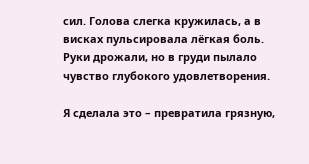сил. Голова слегка кружилась, а в висках пульсировала лёгкая боль. Руки дрожали, но в груди пылало чувство глубокого удовлетворения.

Я сделала это – превратила грязную,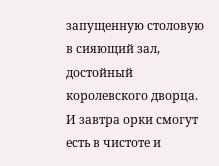запущенную столовую в сияющий зал, достойный королевского дворца. И завтра орки смогут есть в чистоте и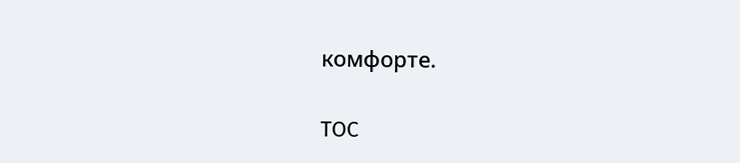комфорте.

TOC